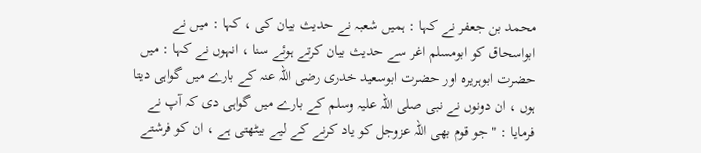محمد بن جعفر نے کہا : ہمیں شعبہ نے حدیث بیان کی ، کہا : میں نے ابواسحاق کو ابومسلم اغر سے حدیث بیان کرتے ہوئے سنا ، انہوں نے کہا : میں حضرت ابوہریرہ اور حضرت ابوسعید خدری رضی اللہ عنہ کے بارے میں گواہی دیتا ہوں ، ان دونوں نے نبی صلی اللہ علیہ وسلم کے بارے میں گواہی دی کہ آپ نے فرمایا : " جو قوم بھی اللہ عزوجل کو یاد کرنے کے لیے بیٹھتی ہے ، ان کو فرشتے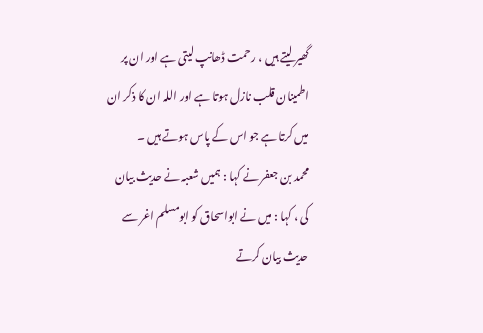گھیر لیتے ہیں ، رحمت ڈھانپ لیتی ہے اور ان پر اطمینان قلب نازل ہوتا ہے اور اللہ ان کا ذکر ان میں کرتا ہے جو اس کے پاس ہوتے ہیں ۔
محمد بن جعفر نے کہا : ہمیں شعبہ نے حدیث بیان کی ، کہا : میں نے ابواسحاق کو ابومسلم اغر سے حدیث بیان کرتے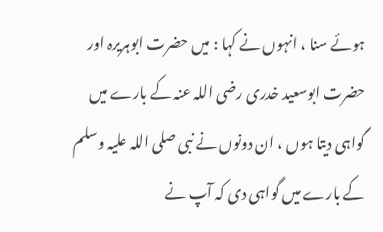ہوئے سنا ، انہوں نے کہا : میں حضرت ابوہریرہ اور حضرت ابوسعید خدری رضی اللہ عنہ کے بارے میں گواہی دیتا ہوں ، ان دونوں نے نبی صلی اللہ علیہ وسلم کے بارے میں گواہی دی کہ آپ نے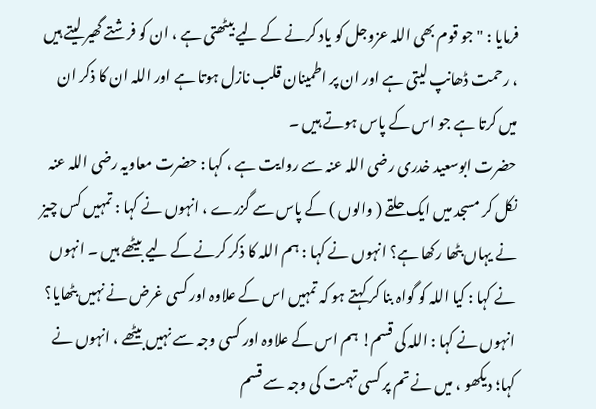فرمایا : " جو قوم بھی اللہ عزوجل کو یاد کرنے کے لیے بیٹھتی ہے ، ان کو فرشتے گھیر لیتے ہیں ، رحمت ڈھانپ لیتی ہے اور ان پر اطمینان قلب نازل ہوتا ہے اور اللہ ان کا ذکر ان میں کرتا ہے جو اس کے پاس ہوتے ہیں ۔
حضرت ابوسعید خدری رضی اللہ عنہ سے روایت ہے ، کہا : حضرت معاویہ رضی اللہ عنہ نکل کر مسجد میں ایک حلقے ( والوں ) کے پاس سے گزرے ، انہوں نے کہا : تمہیں کس چیز نے یہاں بٹھا رکھا ہے؟ انہوں نے کہا : ہم اللہ کا ذکر کرنے کے لیے بیٹھے ہیں ۔ انہوں نے کہا : کیا اللہ کو گواہ بنا کر کہتے ہو کہ تمہیں اس کے علاوہ اور کسی غرض نے نہیں بٹھایا؟ انہوں نے کہا : اللہ کی قسم! ہم اس کے علاوہ اور کسی وجہ سے نہیں بیٹھے ، انہوں نے کہا؛ دیکھو ، میں نے تم پر کسی تہمت کی وجہ سے قسم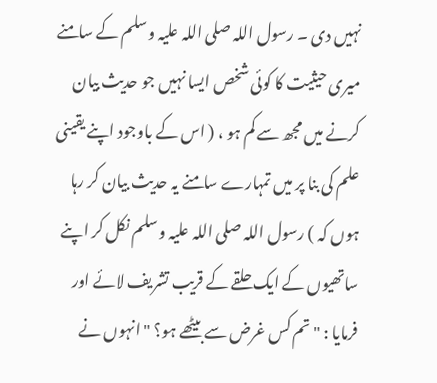نہیں دی ۔ رسول اللہ صلی اللہ علیہ وسلم کے سامنے میری حیثیت کا کوئی شخص ایسا نہیں جو حدیث بیان کرنے میں مجھ سے کم ہو ، ( اس کے باوجود اپنے یقینی علم کی بنا پر میں تمہارے سامنے یہ حدیث بیان کر رہا ہوں کہ ) رسول اللہ صلی اللہ علیہ وسلم نکل کر اپنے ساتھیوں کے ایک حلقے کے قریب تشریف لائے اور فرمایا : " تم کس غرض سے بیٹھے ہو؟ " انہوں نے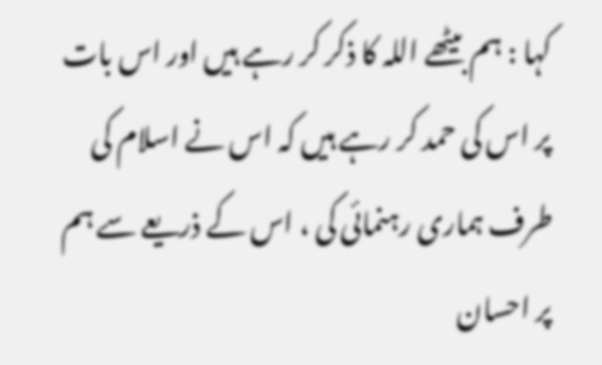کہا : ہم بیٹھے اللہ کا ذکر کر رہے ہیں اور اس بات پر اس کی حمد کر رہے ہیں کہ اس نے اسلام کی طرف ہماری رہنمائی کی ، اس کے ذریعے سے ہم پر احسان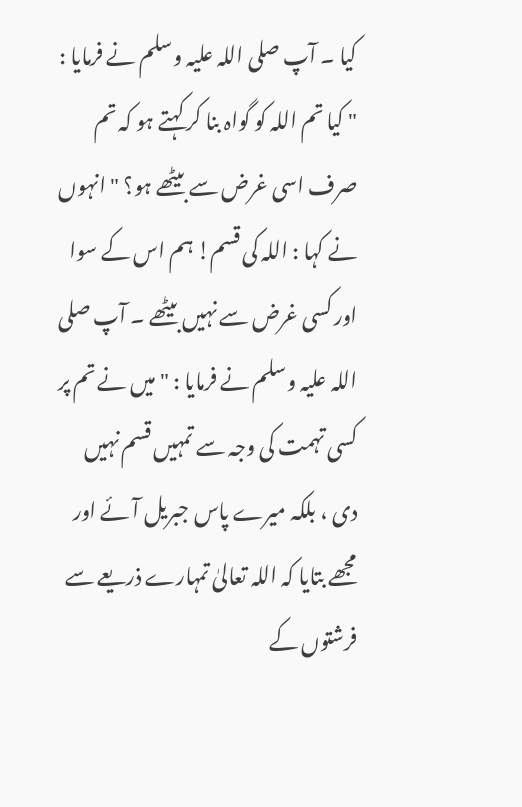کیا ۔ آپ صلی اللہ علیہ وسلم نے فرمایا : " کیا تم اللہ کو گواہ بنا کر کہتے ہو کہ تم صرف اسی غرض سے بیٹھے ہو؟ " انہوں نے کہا : اللہ کی قسم! ہم اس کے سوا اور کسی غرض سے نہیں بیٹھے ۔ آپ صلی اللہ علیہ وسلم نے فرمایا : " میں نے تم پر کسی تہمت کی وجہ سے تمہیں قسم نہیں دی ، بلکہ میرے پاس جبریل آئے اور مجھے بتایا کہ اللہ تعالیٰ تمہارے ذریعے سے فرشتوں کے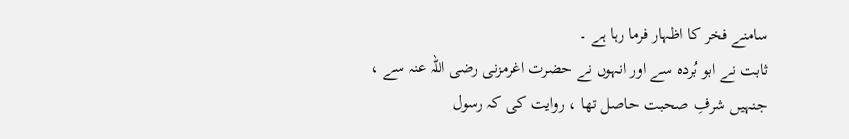سامنے فخر کا اظہار فرما رہا ہے ۔
ثابت نے ابو بُردہ سے اور انہوں نے حضرت اغرمزنی رضی اللہ عنہ سے ، جنہیں شرفِ صحبت حاصل تھا ، روایت کی کہ رسول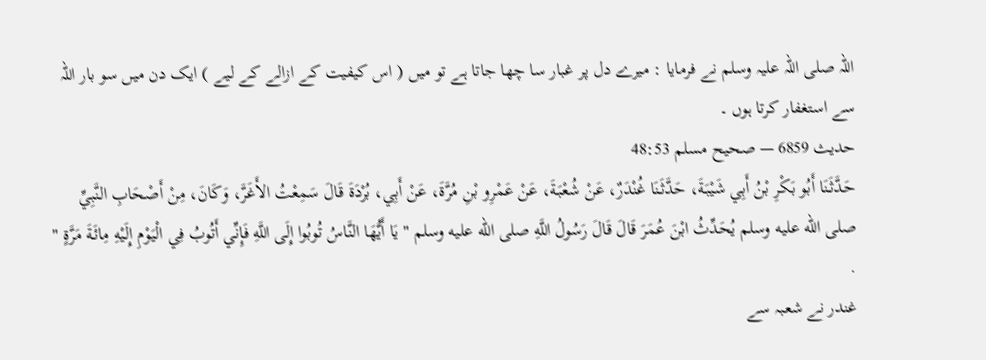اللہ صلی اللہ علیہ وسلم نے فرمایا : میرے دل پر غبار سا چھا جاتا ہے تو میں ( اس کیفیت کے ازالے کے لیے ) ایک دن میں سو بار اللہ سے استغفار کرتا ہوں ۔
حدیث 6859 — صحيح مسلم 48:53
حَدَّثَنَا أَبُو بَكْرِ بْنُ أَبِي شَيْبَةَ، حَدَّثَنَا غُنْدَرٌ، عَنْ شُعْبَةَ، عَنْ عَمْرِو بْنِ مُرَّةَ، عَنْ أَبِي، بُرْدَةَ قَالَ سَمِعْتُ الأَغَرَّ، وَكَانَ، مِنْ أَصْحَابِ النَّبِيِّ صلى الله عليه وسلم يُحَدِّثُ ابْنَ عُمَرَ قَالَ قَالَ رَسُولُ اللَّهِ صلى الله عليه وسلم " يَا أَيُّهَا النَّاسُ تُوبُوا إِلَى اللَّهِ فَإِنِّي أَتُوبُ فِي الْيَوْمِ إِلَيْهِ مِائَةَ مَرَّةٍ " .
غندر نے شعبہ سے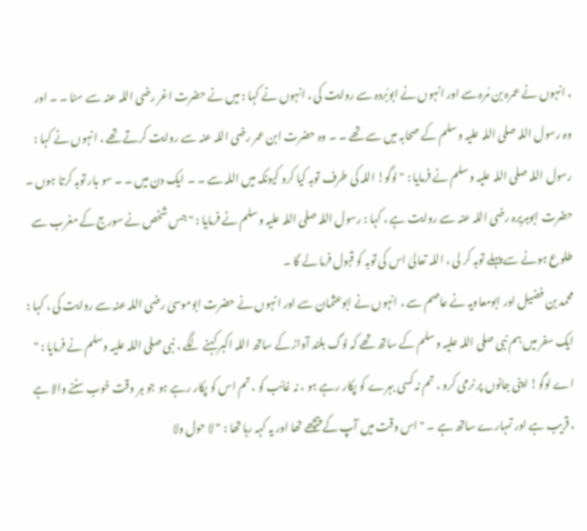، انہوں نے عمرہ بن مُرہ سے اور انہوں نے ابوبُردہ سے روایت کی ، انہوں نے کہا : میں نے حضرت اغر رضی اللہ عنہ سے سنا ۔ ۔ اور وہ رسول اللہ صلی اللہ علیہ وسلم کے صحابہ میں سے تھے ۔ ۔ وہ حضرت ابن عمر رضی اللہ عنہ سے روایت کرتے تھے ، انہوں نے کہا : رسول اللہ صلی اللہ علیہ وسلم نے فرمایا : " لوگو! اللہ کی طرف توبہ کیا کرو کیونکہ میں اللہ سے ۔ ۔ ایک دن میں ۔ ۔ سو بار توبہ کرتا ہوں ۔
حضرت ابوہریرہ رضی اللہ عنہ سے روایت ہے ، کہا : رسول اللہ صلی اللہ علیہ وسلم نے فرمایا : " جس شخص نے سورج کے مغرب سے طلوع ہونے سے پہلے توبہ کر لی ، اللہ تعالیٰ اس کی توبہ کو قبول فرما لے گا ۔
محمد بن فضیل اور ابومعاویہ نے عاصم سے ، انہوں نے ابوعثمان سے اور انہوں نے حضرت ابوموسیٰ رضی اللہ عنہ سے روایت کی ، کہا : ایک سفر میں ہم نبی صلی اللہ علیہ وسلم کے ساتھ تھے کہ لوگ بلند آواز کے ساتھ اللہ اکبر کہنے لگے ، نبی صلی اللہ علیہ وسلم نے فرمایا : " اے لوگو! اپنی جانوں پر نرمی کرو ، تم نہ کسی بہرے کو پکار رہے ہو ، نہ غائب کو ، تم اس کو پکار رہے ہو جو ہر وقت خوب سننے والا ہے ، قریب ہے اور تمہارے ساتھ ہے ۔ " اس وقت میں آپ کے پیچھے تھا اور یہ کہہ رہا تھا : " لا حول ولا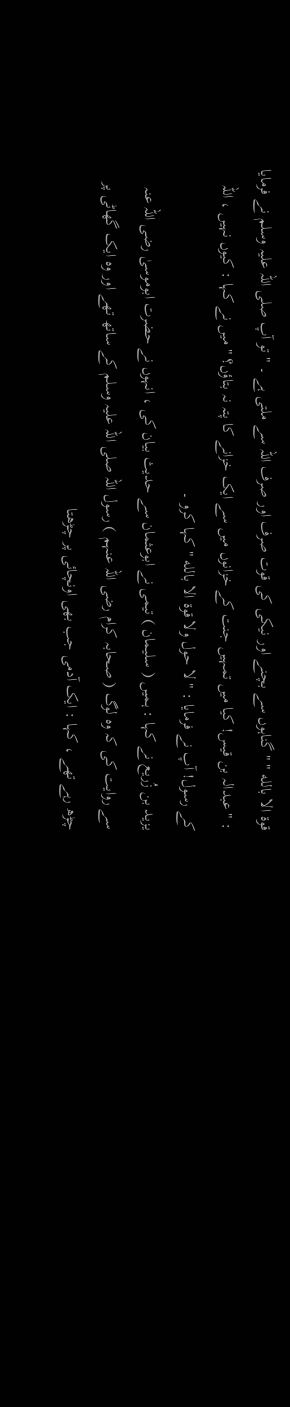قوة الا بالله " " گناہوں سے بچنے اور نیکی کی قوت صرف اور صرف اللہ سے ملتی ہے ۔ " تو آپ صلی اللہ علیہ وسلم نے فرمایا : " عبدالہ بن قیس! کیا میں تمہیں جنت کے خزانوں میں سے ایک خزانے کا پتہ نہ بتاؤں؟ " میں نے کہا : کیوں نہیں ، اللہ کے رسول! آپ نے فرمایا : " لا حول ولا قوة الا بالله " کہا کرو ۔
یزید بن زُریع نے کہا : ہمیں ( سلیمان ) تیمی نے ابوعثمان سے حدیث بیان کی ، انہوں نے حضرت ابوموسیٰ رضی اللہ عنہ سے روایت کی کہ وہ لوگ ( صحابہ کرام رضی اللہ عنہم ) رسول اللہ صلی اللہ علیہ وسلم کے ساتھ تھے اور وہ ایک گھاٹی پر چڑھ رہے تھے ، کہا : ایک آدمی جب بھی اونچائی پر چڑھتا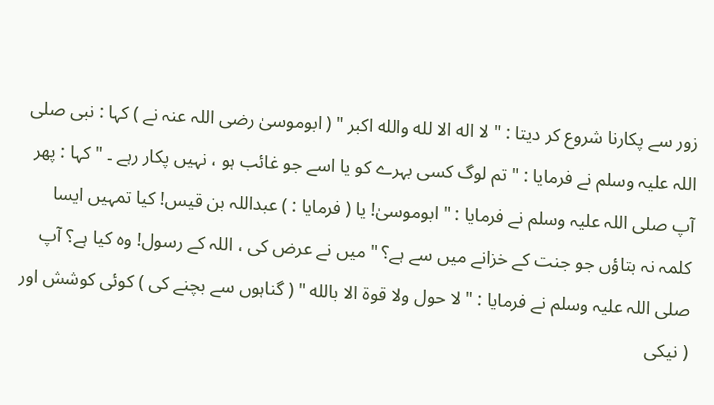زور سے پکارنا شروع کر دیتا : " لا اله الا لله والله اكبر " ( ابوموسیٰ رضی اللہ عنہ نے ) کہا : نبی صلی اللہ علیہ وسلم نے فرمایا : " تم لوگ کسی بہرے کو یا اسے جو غائب ہو ، نہیں پکار رہے ۔ " کہا : پھر آپ صلی اللہ علیہ وسلم نے فرمایا : " ابوموسیٰ! یا ( فرمایا : ) عبداللہ بن قیس! کیا تمہیں ایسا کلمہ نہ بتاؤں جو جنت کے خزانے میں سے ہے؟ " میں نے عرض کی ، اللہ کے رسول! وہ کیا ہے؟ آپ صلی اللہ علیہ وسلم نے فرمایا : " لا حول ولا قوة الا بالله " ( گناہوں سے بچنے کی ) کوئی کوشش اور ( نیکی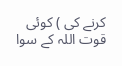کرنے کی ) کوئی قوت اللہ کے سوا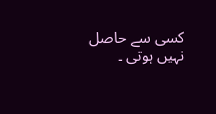کسی سے حاصل نہیں ہوتی ۔